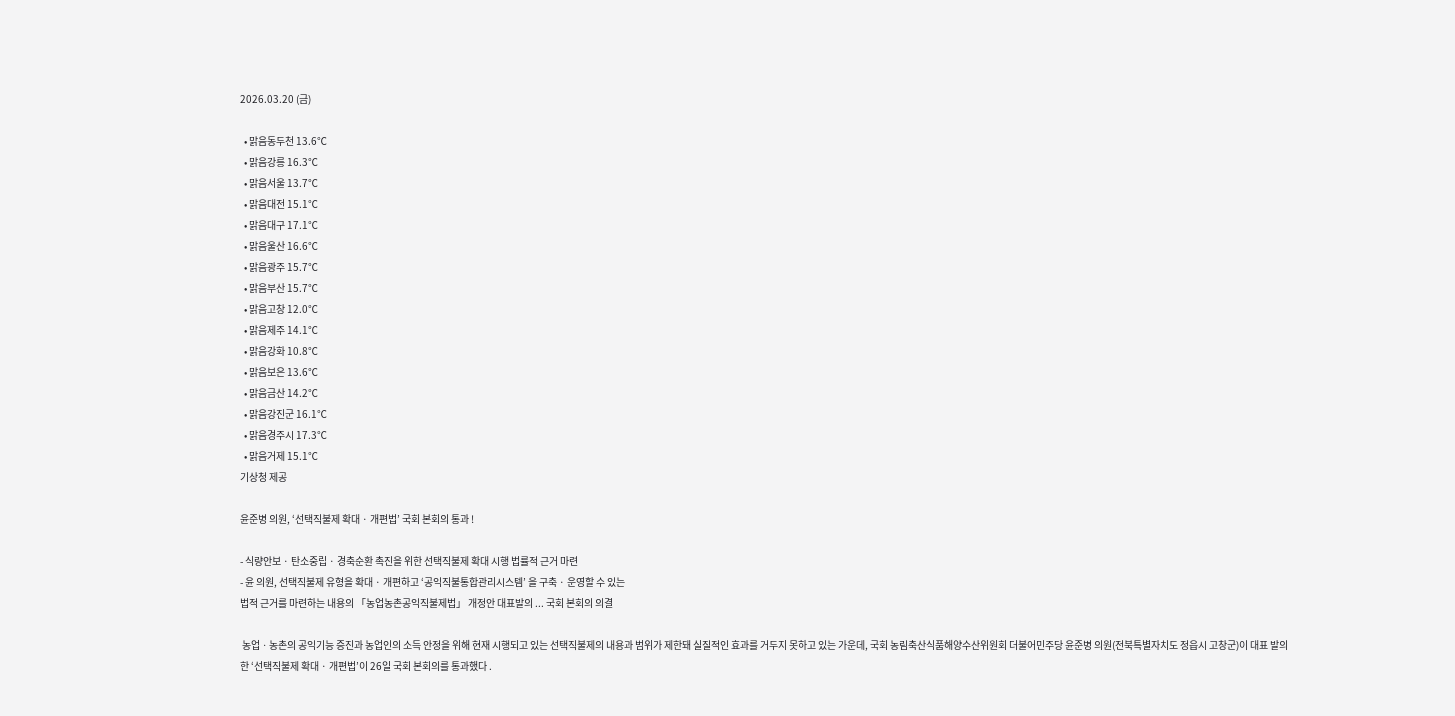2026.03.20 (금)

  • 맑음동두천 13.6℃
  • 맑음강릉 16.3℃
  • 맑음서울 13.7℃
  • 맑음대전 15.1℃
  • 맑음대구 17.1℃
  • 맑음울산 16.6℃
  • 맑음광주 15.7℃
  • 맑음부산 15.7℃
  • 맑음고창 12.0℃
  • 맑음제주 14.1℃
  • 맑음강화 10.8℃
  • 맑음보은 13.6℃
  • 맑음금산 14.2℃
  • 맑음강진군 16.1℃
  • 맑음경주시 17.3℃
  • 맑음거제 15.1℃
기상청 제공

윤준병 의원, ‘선택직불제 확대 · 개편법’ 국회 본회의 통과 !

- 식량안보 · 탄소중립 · 경축순환 촉진을 위한 선택직불제 확대 시행 법률적 근거 마련
- 윤 의원, 선택직불제 유형을 확대 · 개편하고 ‘공익직불통합관리시스템’ 을 구축 · 운영할 수 있는
법적 근거를 마련하는 내용의 「농업농촌공익직불제법」 개정안 대표발의 ... 국회 본회의 의결

 농업ㆍ농촌의 공익기능 증진과 농업인의 소득 안정을 위해 현재 시행되고 있는 선택직불제의 내용과 범위가 제한돼 실질적인 효과를 거두지 못하고 있는 가운데, 국회 농림축산식품해양수산위원회 더불어민주당 윤준병 의원(전북특별자치도 정읍시 고창군)이 대표 발의한 ‘선택직불제 확대 · 개편법’이 26일 국회 본회의를 통과했다 .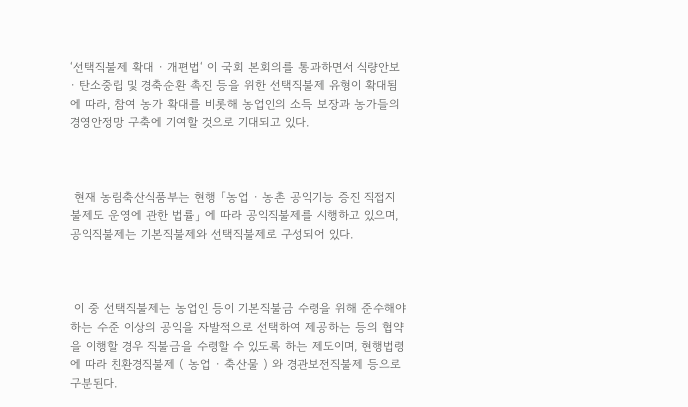‘선택직불제 확대 · 개편법‘ 이 국회 본회의를 통과하면서 식량안보 · 탄소중립 및 경축순환 촉진 등을 위한 선택직불제 유형이 확대됨에 따라, 참여 농가 확대를 비롯해 농업인의 소득 보장과 농가들의 경영안정망 구축에 기여할 것으로 기대되고 있다.



 현재 농림축산식품부는 현행 「농업 · 농촌 공익기능 증진 직접지불제도 운영에 관한 법률」 에 따라 공익직불제를 시행하고 있으며, 공익직불제는 기본직불제와 선택직불제로 구성되어 있다.



 이 중 선택직불제는 농업인 등이 기본직불금 수령을 위해 준수해야 하는 수준 이상의 공익을 자발적으로 선택하여 제공하는 등의 협약을 이행할 경우 직불금을 수령할 수 있도록 하는 제도이며, 현행법령에 따라 친환경직불제 ( 농업 · 축산물 ) 와 경관보전직불제 등으로 구분된다.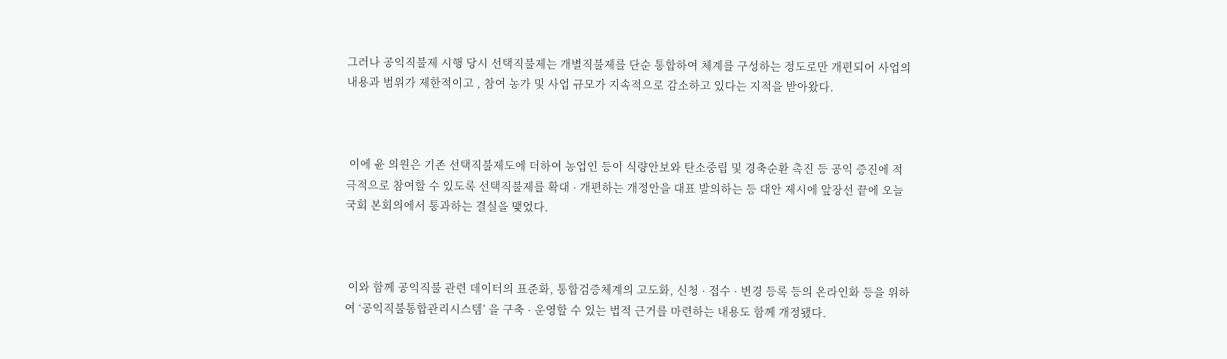그러나 공익직불제 시행 당시 선택직불제는 개별직불제를 단순 통합하여 체계를 구성하는 정도로만 개편되어 사업의 내용과 범위가 제한적이고 , 참여 농가 및 사업 규모가 지속적으로 감소하고 있다는 지적을 받아왔다.



 이에 윤 의원은 기존 선택직불제도에 더하여 농업인 등이 식량안보와 탄소중립 및 경축순환 촉진 등 공익 증진에 적극적으로 참여할 수 있도록 선택직불제를 확대 · 개편하는 개정안을 대표 발의하는 등 대안 제시에 앞장선 끝에 오늘 국회 본회의에서 통과하는 결실을 맺었다.



 이와 함께 공익직불 관련 데이터의 표준화, 통합검증체계의 고도화, 신청 · 접수 · 변경 등록 등의 온라인화 등을 위하여 ‘공익직불통합관리시스템’ 을 구축 · 운영할 수 있는 법적 근거를 마련하는 내용도 함께 개정됐다.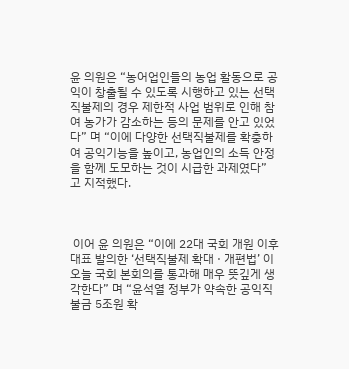윤 의원은 “농어업인들의 농업 활동으로 공익이 창출될 수 있도록 시행하고 있는 선택직불제의 경우 제한적 사업 범위로 인해 참여 농가가 감소하는 등의 문제를 안고 있었다” 며 “이에 다양한 선택직불제를 확충하여 공익기능을 높이고, 농업인의 소득 안정을 함께 도모하는 것이 시급한 과제였다” 고 지적했다.



 이어 윤 의원은 “이에 22대 국회 개원 이후 대표 발의한 ‘선택직불제 확대 · 개편법’ 이 오늘 국회 본회의를 통과해 매우 뜻깊게 생각한다” 며 “윤석열 정부가 약속한 공익직불금 5조원 확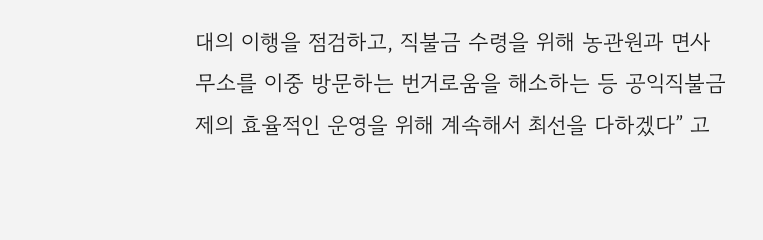대의 이행을 점검하고, 직불금 수령을 위해 농관원과 면사무소를 이중 방문하는 번거로움을 해소하는 등 공익직불금제의 효율적인 운영을 위해 계속해서 최선을 다하겠다” 고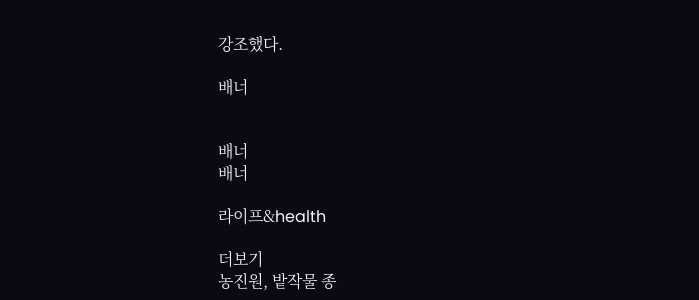강조했다.

배너


배너
배너

라이프&health

더보기
농진원, 밭작물 종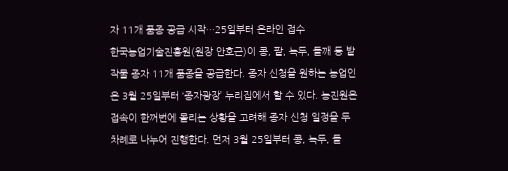자 11개 품종 공급 시작…25일부터 온라인 접수
한국농업기술진흥원(원장 안호근)이 콩, 팥, 녹두, 들깨 등 밭작물 종자 11개 품종을 공급한다. 종자 신청을 원하는 농업인은 3월 25일부터 ‘종자광장’ 누리집에서 할 수 있다. 농진원은 접속이 한꺼번에 몰리는 상황을 고려해 종자 신청 일정을 두 차례로 나누어 진행한다. 먼저 3월 25일부터 콩, 녹두, 들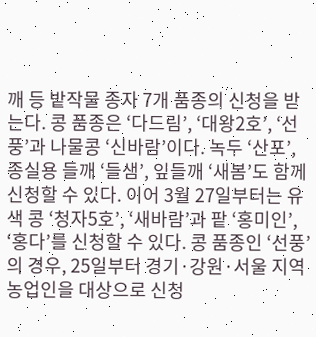깨 등 밭작물 종자 7개 품종의 신청을 받는다. 콩 품종은 ‘다드림’, ‘대왕2호’, ‘선풍’과 나물콩 ‘신바람’이다. 녹두 ‘산포’, 종실용 들깨 ‘들샘’, 잎들깨 ‘새봄’도 함께 신청할 수 있다. 이어 3월 27일부터는 유색 콩 ‘청자5호’, ‘새바람’과 팥 ‘홍미인’, ‘홍다’를 신청할 수 있다. 콩 품종인 ‘선풍’의 경우, 25일부터 경기·강원·서울 지역 농업인을 대상으로 신청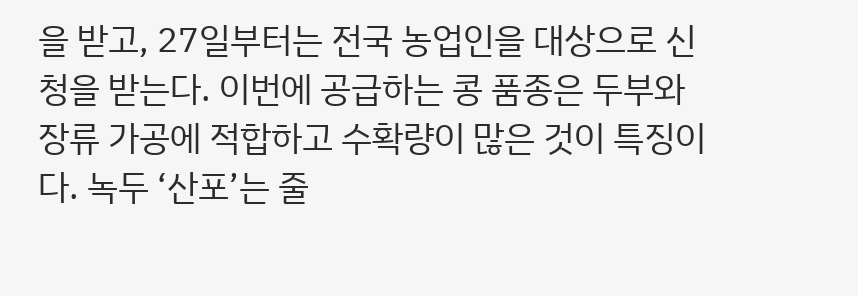을 받고, 27일부터는 전국 농업인을 대상으로 신청을 받는다. 이번에 공급하는 콩 품종은 두부와 장류 가공에 적합하고 수확량이 많은 것이 특징이다. 녹두 ‘산포’는 줄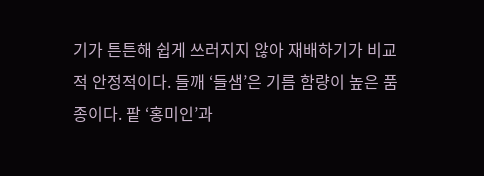기가 튼튼해 쉽게 쓰러지지 않아 재배하기가 비교적 안정적이다. 들깨 ‘들샘’은 기름 함량이 높은 품종이다. 팥 ‘홍미인’과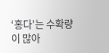‘홍다’는 수확량이 많아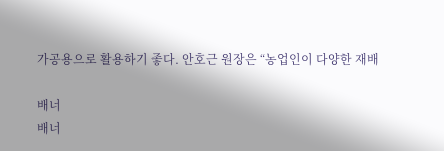가공용으로 활용하기 좋다. 안호근 원장은 “농업인이 다양한 재배

배너
배너